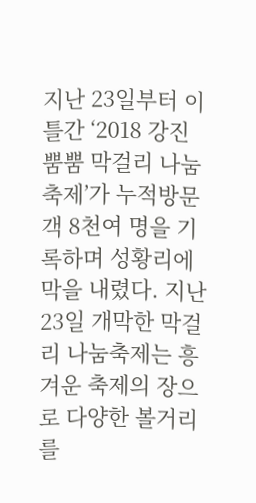지난 23일부터 이틀간 ‘2018 강진 뿜뿜 막걸리 나눔축제’가 누적방문객 8천여 명을 기록하며 성황리에 막을 내렸다. 지난 23일 개막한 막걸리 나눔축제는 흥겨운 축제의 장으로 다양한 볼거리를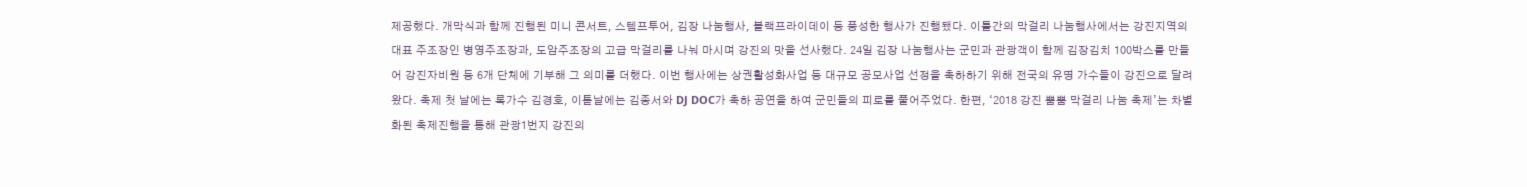제공했다. 개막식과 함께 진행된 미니 콘서트, 스템프투어, 김장 나눔행사, 블랙프라이데이 등 풍성한 행사가 진행됐다. 이틀간의 막걸리 나눔행사에서는 강진지역의 대표 주조장인 병영주조장과, 도암주조장의 고급 막걸리를 나눠 마시며 강진의 맛을 선사했다. 24일 김장 나눔행사는 군민과 관광객이 함께 김장김치 100박스를 만들어 강진자비원 등 6개 단체에 기부해 그 의미를 더했다. 이번 행사에는 상권활성화사업 등 대규모 공모사업 선정을 축하하기 위해 전국의 유명 가수들이 강진으로 달려왔다. 축제 첫 날에는 록가수 김경호, 이튿날에는 김종서와 DJ DOC가 축하 공연을 하여 군민들의 피로를 풀어주었다. 한편, ‘2018 강진 뿜뿜 막걸리 나눔 축제’는 차별화된 축제진행을 통해 관광1번지 강진의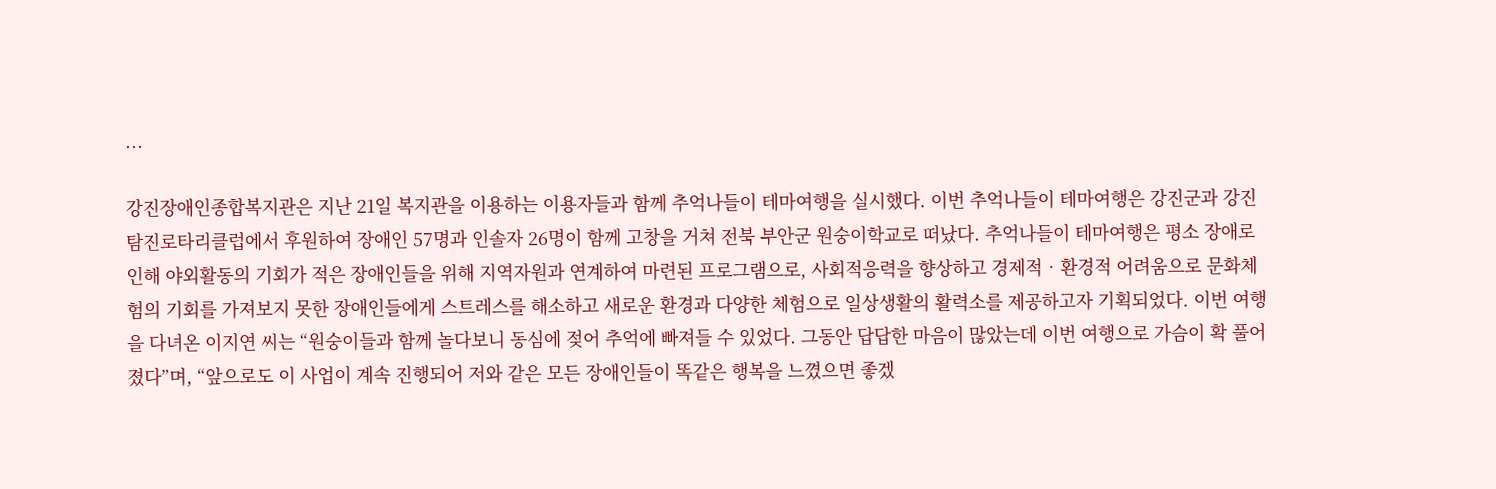...

강진장애인종합복지관은 지난 21일 복지관을 이용하는 이용자들과 함께 추억나들이 테마여행을 실시했다. 이번 추억나들이 테마여행은 강진군과 강진탐진로타리클럽에서 후원하여 장애인 57명과 인솔자 26명이 함께 고창을 거쳐 전북 부안군 원숭이학교로 떠났다. 추억나들이 테마여행은 평소 장애로 인해 야외활동의 기회가 적은 장애인들을 위해 지역자원과 연계하여 마련된 프로그램으로, 사회적응력을 향상하고 경제적‧환경적 어려움으로 문화체험의 기회를 가져보지 못한 장애인들에게 스트레스를 해소하고 새로운 환경과 다양한 체험으로 일상생활의 활력소를 제공하고자 기획되었다. 이번 여행을 다녀온 이지연 씨는 “원숭이들과 함께 놀다보니 동심에 젖어 추억에 빠져들 수 있었다. 그동안 답답한 마음이 많았는데 이번 여행으로 가슴이 확 풀어졌다”며, “앞으로도 이 사업이 계속 진행되어 저와 같은 모든 장애인들이 똑같은 행복을 느꼈으면 좋겠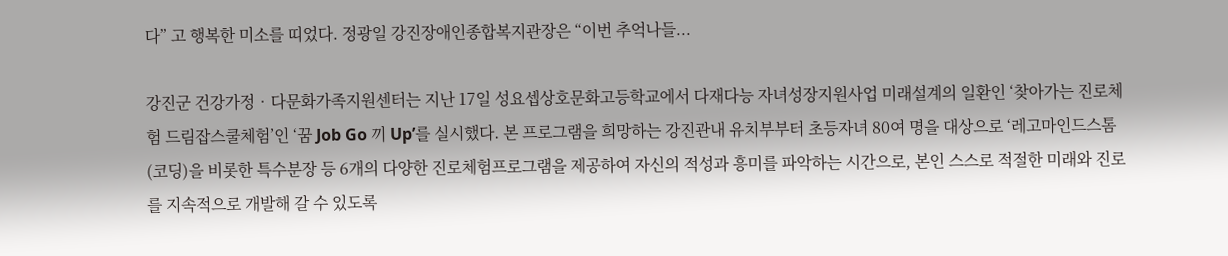다” 고 행복한 미소를 띠었다. 정광일 강진장애인종합복지관장은 “이번 추억나들...

강진군 건강가정‧다문화가족지원센터는 지난 17일 성요셉상호문화고등학교에서 다재다능 자녀성장지원사업 미래설계의 일환인 ‘찾아가는 진로체험 드림잡스쿨체험’인 ‘꿈 Job Go 끼 Up’를 실시했다. 본 프로그램을 희망하는 강진관내 유치부부터 초등자녀 80여 명을 대상으로 ‘레고마인드스톰(코딩)을 비롯한 특수분장 등 6개의 다양한 진로체험프로그램을 제공하여 자신의 적성과 흥미를 파악하는 시간으로, 본인 스스로 적절한 미래와 진로를 지속적으로 개발해 갈 수 있도록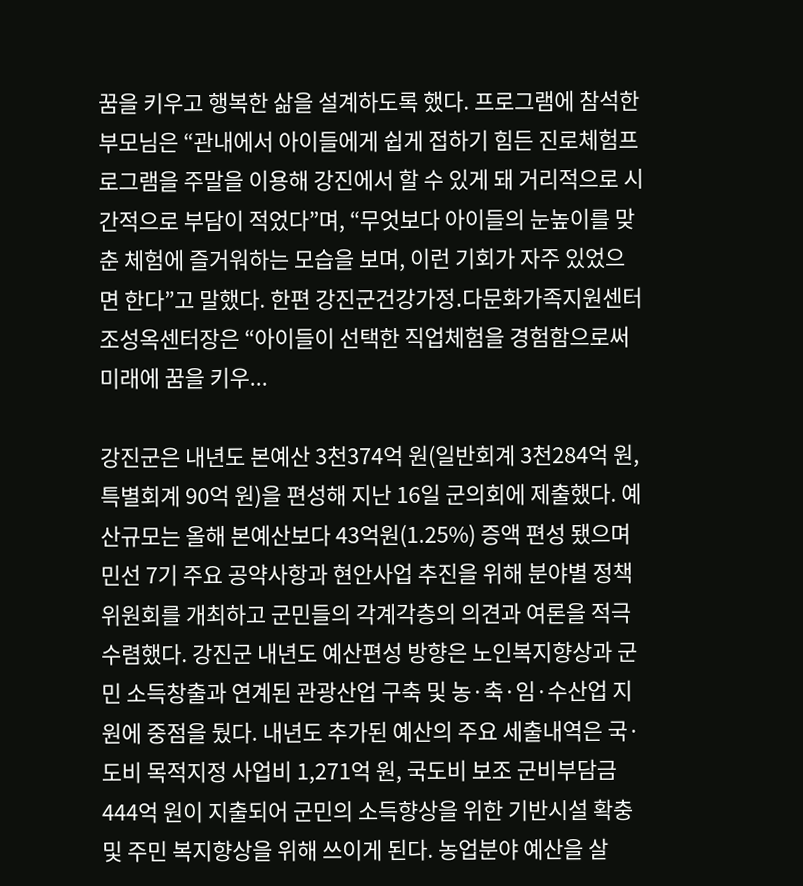꿈을 키우고 행복한 삶을 설계하도록 했다. 프로그램에 참석한 부모님은 “관내에서 아이들에게 쉽게 접하기 힘든 진로체험프로그램을 주말을 이용해 강진에서 할 수 있게 돼 거리적으로 시간적으로 부담이 적었다”며, “무엇보다 아이들의 눈높이를 맞춘 체험에 즐거워하는 모습을 보며, 이런 기회가 자주 있었으면 한다”고 말했다. 한편 강진군건강가정․다문화가족지원센터 조성옥센터장은 “아이들이 선택한 직업체험을 경험함으로써 미래에 꿈을 키우...

강진군은 내년도 본예산 3천374억 원(일반회계 3천284억 원, 특별회계 90억 원)을 편성해 지난 16일 군의회에 제출했다. 예산규모는 올해 본예산보다 43억원(1.25%) 증액 편성 됐으며 민선 7기 주요 공약사항과 현안사업 추진을 위해 분야별 정책위원회를 개최하고 군민들의 각계각층의 의견과 여론을 적극 수렴했다. 강진군 내년도 예산편성 방향은 노인복지향상과 군민 소득창출과 연계된 관광산업 구축 및 농·축·임·수산업 지원에 중점을 뒀다. 내년도 추가된 예산의 주요 세출내역은 국·도비 목적지정 사업비 1,271억 원, 국도비 보조 군비부담금 444억 원이 지출되어 군민의 소득향상을 위한 기반시설 확충 및 주민 복지향상을 위해 쓰이게 된다. 농업분야 예산을 살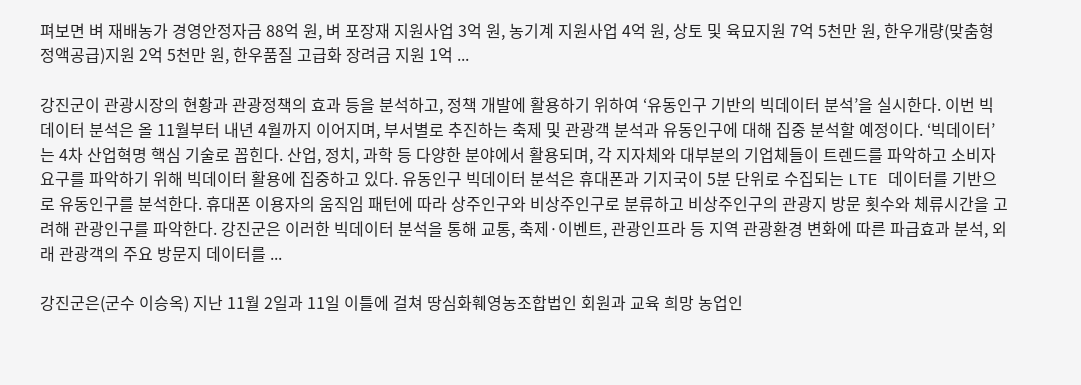펴보면 벼 재배농가 경영안정자금 88억 원, 벼 포장재 지원사업 3억 원, 농기계 지원사업 4억 원, 상토 및 육묘지원 7억 5천만 원, 한우개량(맞춤형 정액공급)지원 2억 5천만 원, 한우품질 고급화 장려금 지원 1억 ...

강진군이 관광시장의 현황과 관광정책의 효과 등을 분석하고, 정책 개발에 활용하기 위하여 ‘유동인구 기반의 빅데이터 분석’을 실시한다. 이번 빅데이터 분석은 올 11월부터 내년 4월까지 이어지며, 부서별로 추진하는 축제 및 관광객 분석과 유동인구에 대해 집중 분석할 예정이다. ‘빅데이터’는 4차 산업혁명 핵심 기술로 꼽힌다. 산업, 정치, 과학 등 다양한 분야에서 활용되며, 각 지자체와 대부분의 기업체들이 트렌드를 파악하고 소비자 요구를 파악하기 위해 빅데이터 활용에 집중하고 있다. 유동인구 빅데이터 분석은 휴대폰과 기지국이 5분 단위로 수집되는 LTE 데이터를 기반으로 유동인구를 분석한다. 휴대폰 이용자의 움직임 패턴에 따라 상주인구와 비상주인구로 분류하고 비상주인구의 관광지 방문 횟수와 체류시간을 고려해 관광인구를 파악한다. 강진군은 이러한 빅데이터 분석을 통해 교통, 축제·이벤트, 관광인프라 등 지역 관광환경 변화에 따른 파급효과 분석, 외래 관광객의 주요 방문지 데이터를 ...

강진군은(군수 이승옥) 지난 11월 2일과 11일 이틀에 걸쳐 땅심화훼영농조합법인 회원과 교육 희망 농업인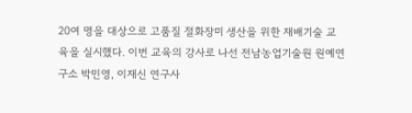20여 명을 대상으로 고품질 절화장미 생산을 위한 재배기술 교육을 실시했다. 이번 교육의 강사로 나선 전남농업기술원 원예연구소 박민영, 이재신 연구사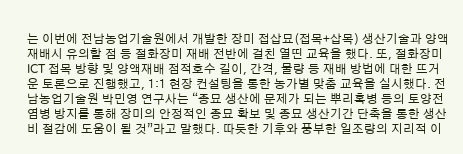는 이번에 전남농업기술원에서 개발한 장미 접삽묘(접목+삽목) 생산기술과 양액 재배시 유의할 점 등 절화장미 재배 전반에 걸친 열띤 교육을 했다. 또, 절화장미 ICT 접목 방향 및 양액재배 점적호수 길이, 간격, 물량 등 재배 방법에 대한 뜨거운 토론으로 진행했고, 1:1 현장 컨설팅을 통한 농가별 맞춤 교육을 실시했다. 전남농업기술원 박민영 연구사는 “종묘 생산에 문제가 되는 뿌리혹병 등의 토양전염병 방지를 통해 장미의 안정적인 종묘 확보 및 종묘 생산기간 단축을 통한 생산비 절감에 도움이 될 것”라고 말했다. 따듯한 기후와 풍부한 일조량의 지리적 이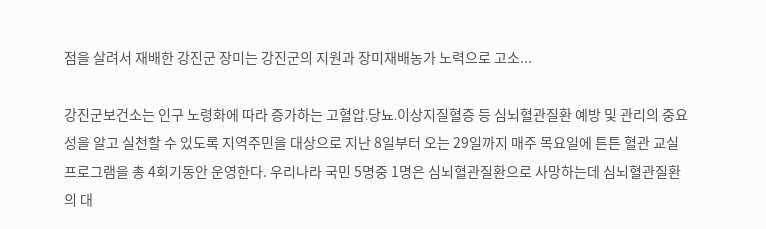점을 살려서 재배한 강진군 장미는 강진군의 지원과 장미재배농가 노력으로 고소...

강진군보건소는 인구 노령화에 따라 증가하는 고혈압․당뇨․이상지질혈증 등 심뇌혈관질환 예방 및 관리의 중요성을 알고 실천할 수 있도록 지역주민을 대상으로 지난 8일부터 오는 29일까지 매주 목요일에 튼튼 혈관 교실 프로그램을 총 4회기동안 운영한다. 우리나라 국민 5명중 1명은 심뇌혈관질환으로 사망하는데 심뇌혈관질환의 대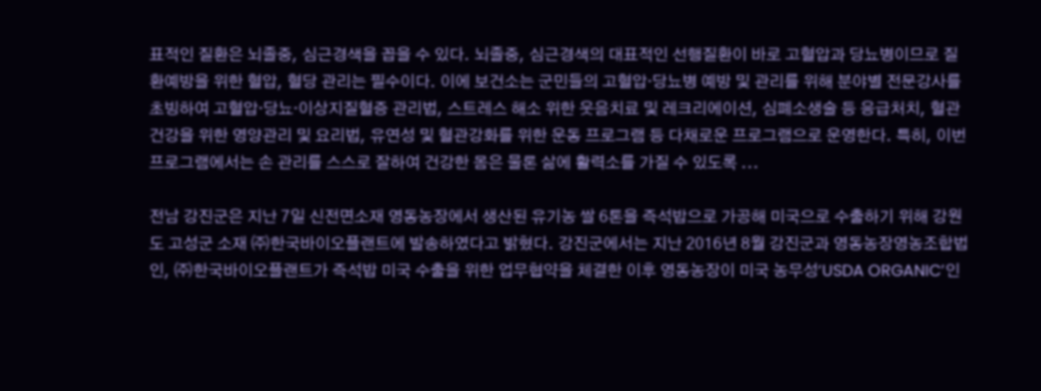표적인 질환은 뇌졸중, 심근경색을 꼽을 수 있다. 뇌졸중, 심근경색의 대표적인 선행질환이 바로 고혈압과 당뇨병이므로 질환예방을 위한 혈압, 혈당 관리는 필수이다. 이에 보건소는 군민들의 고혈압·당뇨병 예방 및 관리를 위해 분야별 전문강사를 초빙하여 고혈압·당뇨·이상지질혈증 관리법, 스트레스 해소 위한 웃음치료 및 레크리에이션, 심폐소생술 등 응급처치, 혈관건강을 위한 영양관리 및 요리법, 유연성 및 혈관강화를 위한 운동 프로그램 등 다채로운 프로그램으로 운영한다. 특히, 이번 프로그램에서는 손 관리를 스스로 잘하여 건강한 몸은 물론 삶에 활력소를 가질 수 있도록 ...

전남 강진군은 지난 7일 신전면소재 영동농장에서 생산된 유기농 쌀 6톤을 즉석밥으로 가공해 미국으로 수출하기 위해 강원도 고성군 소재 ㈜한국바이오플랜트에 발송하였다고 밝혔다. 강진군에서는 지난 2016년 8월 강진군과 영동농장영농조합법인, ㈜한국바이오플랜트가 즉석밥 미국 수출을 위한 업무협약을 체결한 이후 영동농장이 미국 농무성‘USDA ORGANIC’인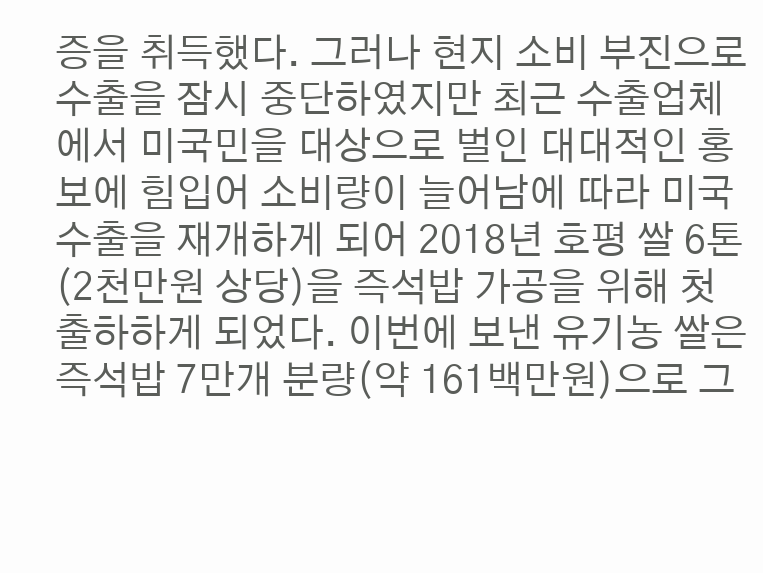증을 취득했다. 그러나 현지 소비 부진으로 수출을 잠시 중단하였지만 최근 수출업체에서 미국민을 대상으로 벌인 대대적인 홍보에 힘입어 소비량이 늘어남에 따라 미국수출을 재개하게 되어 2018년 호평 쌀 6톤(2천만원 상당)을 즉석밥 가공을 위해 첫 출하하게 되었다. 이번에 보낸 유기농 쌀은 즉석밥 7만개 분량(약 161백만원)으로 그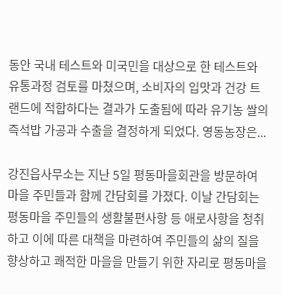동안 국내 테스트와 미국민을 대상으로 한 테스트와 유통과정 검토를 마쳤으며, 소비자의 입맛과 건강 트랜드에 적합하다는 결과가 도출됨에 따라 유기농 쌀의 즉석밥 가공과 수출을 결정하게 되었다. 영동농장은...

강진읍사무소는 지난 5일 평동마을회관을 방문하여 마을 주민들과 함께 간담회를 가졌다. 이날 간담회는 평동마을 주민들의 생활불편사항 등 애로사항을 청취하고 이에 따른 대책을 마련하여 주민들의 삶의 질을 향상하고 쾌적한 마을을 만들기 위한 자리로 평동마을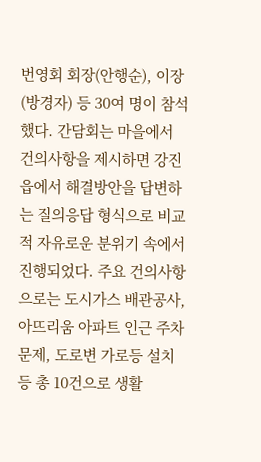번영회 회장(안행순), 이장(방경자) 등 30여 명이 참석했다. 간담회는 마을에서 건의사항을 제시하면 강진읍에서 해결방안을 답변하는 질의응답 형식으로 비교적 자유로운 분위기 속에서 진행되었다. 주요 건의사항으로는 도시가스 배관공사, 아뜨리움 아파트 인근 주차 문제, 도로변 가로등 설치 등 총 10건으로 생활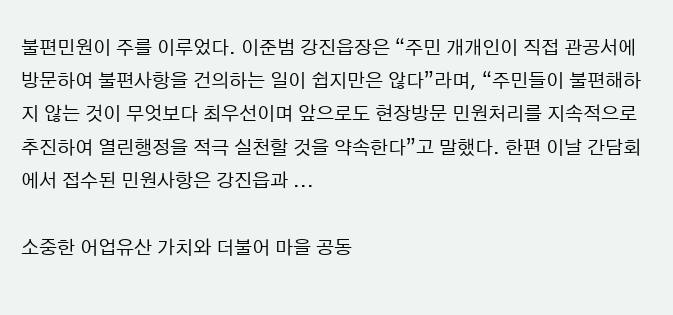불편민원이 주를 이루었다. 이준범 강진읍장은 “주민 개개인이 직접 관공서에 방문하여 불편사항을 건의하는 일이 쉽지만은 않다”라며, “주민들이 불편해하지 않는 것이 무엇보다 최우선이며 앞으로도 현장방문 민원처리를 지속적으로 추진하여 열린행정을 적극 실천할 것을 약속한다”고 말했다. 한편 이날 간담회에서 접수된 민원사항은 강진읍과 ...

소중한 어업유산 가치와 더불어 마을 공동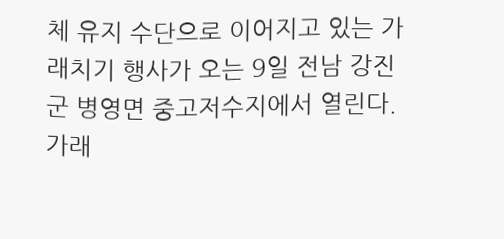체 유지 수단으로 이어지고 있는 가래치기 행사가 오는 9일 전남 강진군 병영면 중고저수지에서 열린다. 가래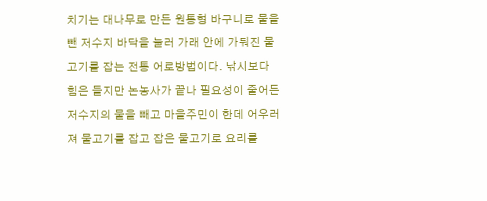치기는 대나무로 만든 원통형 바구니로 물을 뺀 저수지 바닥을 눌러 가래 안에 가둬진 물고기를 잡는 전통 어로방법이다. 낚시보다 힘은 들지만 논농사가 끝나 필요성이 줄어든 저수지의 물을 빼고 마을주민이 한데 어우러져 물고기를 잡고 잡은 물고기로 요리를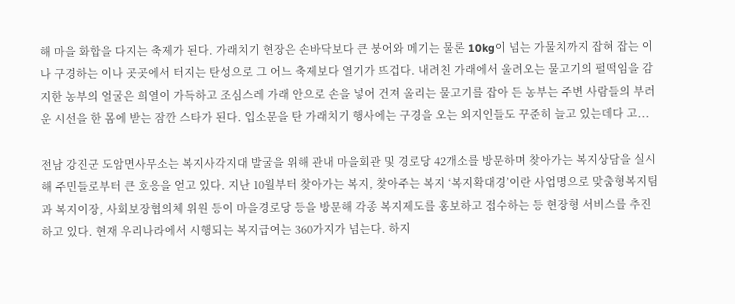해 마을 화합을 다지는 축제가 된다. 가래치기 현장은 손바닥보다 큰 붕어와 메기는 물론 10kg이 넘는 가물치까지 잡혀 잡는 이나 구경하는 이나 곳곳에서 터지는 탄성으로 그 어느 축제보다 열기가 뜨겁다. 내려친 가래에서 울려오는 물고기의 펄떡임을 감지한 농부의 얼굴은 희열이 가득하고 조심스레 가래 안으로 손을 넣어 건져 올리는 물고기를 잡아 든 농부는 주변 사람들의 부러운 시선을 한 몸에 받는 잠깐 스타가 된다. 입소문을 탄 가래치기 행사에는 구경을 오는 외지인들도 꾸준히 늘고 있는데다 고...

전남 강진군 도암면사무소는 복지사각지대 발굴을 위해 관내 마을회관 및 경로당 42개소를 방문하며 찾아가는 복지상담을 실시해 주민들로부터 큰 호응을 얻고 있다. 지난 10월부터 찾아가는 복지, 찾아주는 복지 ‘복지확대경’이란 사업명으로 맞춤형복지팀과 복지이장, 사회보장협의체 위원 등이 마을경로당 등을 방문해 각종 복지제도를 홍보하고 접수하는 등 현장형 서비스를 추진하고 있다. 현재 우리나라에서 시행되는 복지급여는 360가지가 넘는다. 하지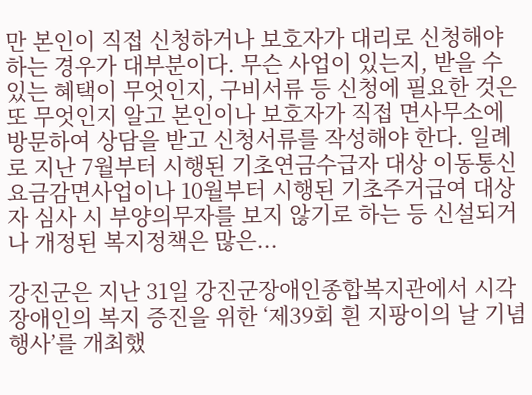만 본인이 직접 신청하거나 보호자가 대리로 신청해야 하는 경우가 대부분이다. 무슨 사업이 있는지, 받을 수 있는 혜택이 무엇인지, 구비서류 등 신청에 필요한 것은 또 무엇인지 알고 본인이나 보호자가 직접 면사무소에 방문하여 상담을 받고 신청서류를 작성해야 한다. 일례로 지난 7월부터 시행된 기초연금수급자 대상 이동통신 요금감면사업이나 10월부터 시행된 기초주거급여 대상자 심사 시 부양의무자를 보지 않기로 하는 등 신설되거나 개정된 복지정책은 많은...

강진군은 지난 31일 강진군장애인종합복지관에서 시각장애인의 복지 증진을 위한 ‘제39회 흰 지팡이의 날 기념행사’를 개최했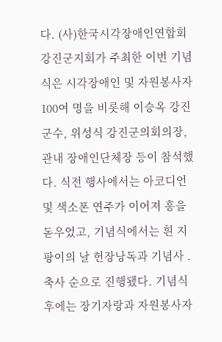다. (사)한국시각장애인연합회 강진군지회가 주최한 이번 기념식은 시각장애인 및 자원봉사자 100여 명을 비롯해 이승옥 강진군수, 위성식 강진군의회의장, 관내 장애인단체장 등이 참석했다. 식전 행사에서는 아코디언 및 색소폰 연주가 이어져 흥을 돋우었고, 기념식에서는 흰 지팡이의 날 헌장낭독과 기념사 ․ 축사 순으로 진행됐다. 기념식 후에는 장기자랑과 자원봉사자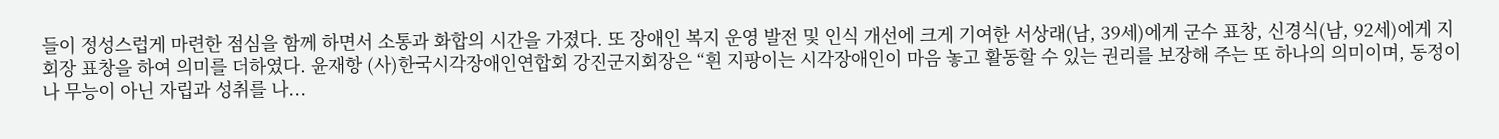들이 정성스럽게 마련한 점심을 함께 하면서 소통과 화합의 시간을 가졌다. 또 장애인 복지 운영 발전 및 인식 개선에 크게 기여한 서상래(남, 39세)에게 군수 표창, 신경식(남, 92세)에게 지회장 표창을 하여 의미를 더하였다. 윤재항 (사)한국시각장애인연합회 강진군지회장은 “흰 지팡이는 시각장애인이 마음 놓고 활동할 수 있는 권리를 보장해 주는 또 하나의 의미이며, 동정이나 무능이 아닌 자립과 성취를 나...